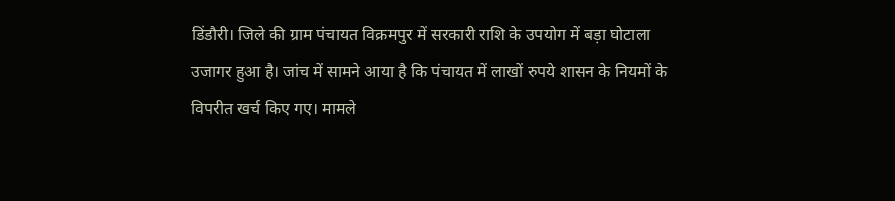डिंडौरी। जिले की ग्राम पंचायत विक्रमपुर में सरकारी राशि के उपयोग में बड़ा घोटाला उजागर हुआ है। जांच में सामने आया है कि पंचायत में लाखों रुपये शासन के नियमों के विपरीत खर्च किए गए। मामले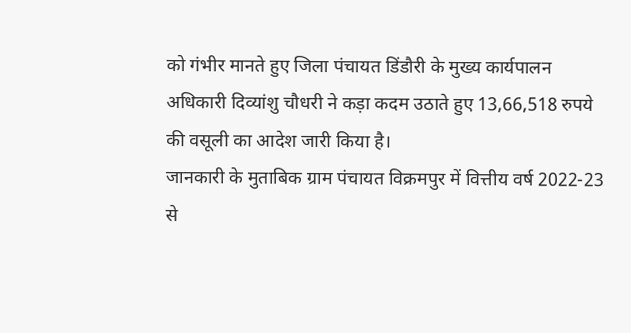को गंभीर मानते हुए जिला पंचायत डिंडौरी के मुख्य कार्यपालन अधिकारी दिव्यांशु चौधरी ने कड़ा कदम उठाते हुए 13,66,518 रुपये की वसूली का आदेश जारी किया है।
जानकारी के मुताबिक ग्राम पंचायत विक्रमपुर में वित्तीय वर्ष 2022-23 से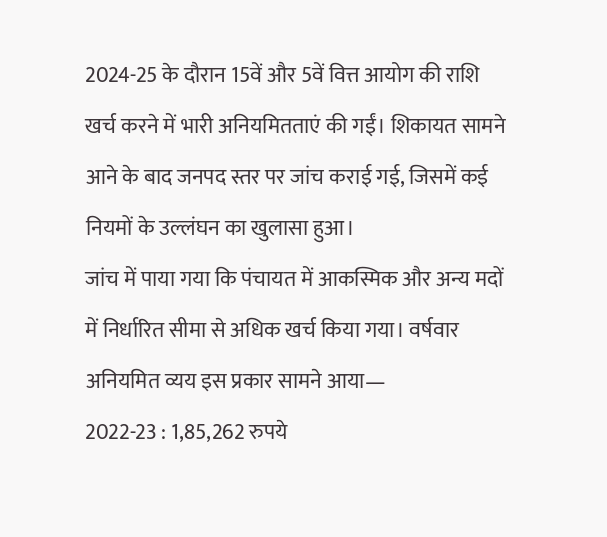2024-25 के दौरान 15वें और 5वें वित्त आयोग की राशि खर्च करने में भारी अनियमितताएं की गईं। शिकायत सामने आने के बाद जनपद स्तर पर जांच कराई गई, जिसमें कई नियमों के उल्लंघन का खुलासा हुआ।
जांच में पाया गया कि पंचायत में आकस्मिक और अन्य मदों में निर्धारित सीमा से अधिक खर्च किया गया। वर्षवार अनियमित व्यय इस प्रकार सामने आया—
2022-23 : 1,85,262 रुपये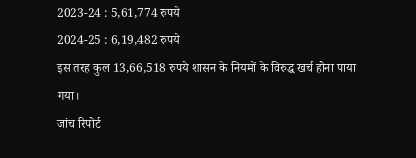2023-24 : 5,61,774 रुपये
2024-25 : 6,19,482 रुपये
इस तरह कुल 13,66,518 रुपये शासन के नियमों के विरुद्ध खर्च होना पाया गया।
जांच रिपोर्ट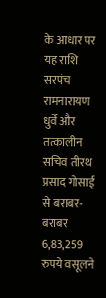के आधार पर यह राशि सरपंच रामनारायण धुर्वे और तत्कालीन सचिव तीरथ प्रसाद गोसाई से बराबर-बराबर 6,83,259 रुपये वसूलने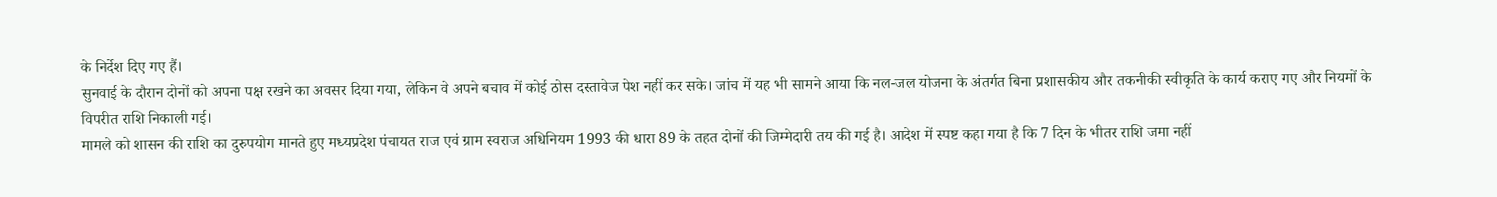के निर्देश दिए गए हैं।
सुनवाई के दौरान दोनों को अपना पक्ष रखने का अवसर दिया गया, लेकिन वे अपने बचाव में कोई ठोस दस्तावेज पेश नहीं कर सके। जांच में यह भी सामने आया कि नल-जल योजना के अंतर्गत बिना प्रशासकीय और तकनीकी स्वीकृति के कार्य कराए गए और नियमों के विपरीत राशि निकाली गई।
मामले को शासन की राशि का दुरुपयोग मानते हुए मध्यप्रदेश पंचायत राज एवं ग्राम स्वराज अधिनियम 1993 की धारा 89 के तहत दोनों की जिम्मेदारी तय की गई है। आदेश में स्पष्ट कहा गया है कि 7 दिन के भीतर राशि जमा नहीं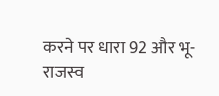करने पर धारा 92 और भू-राजस्व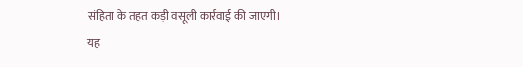संहिता के तहत कड़ी वसूली कार्रवाई की जाएगी।
यह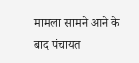मामला सामने आने के बाद पंचायत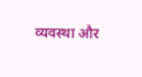व्यवस्था और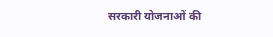सरकारी योजनाओं की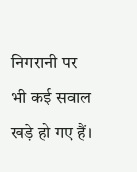निगरानी पर भी कई सवाल खड़े हो गए हैं।